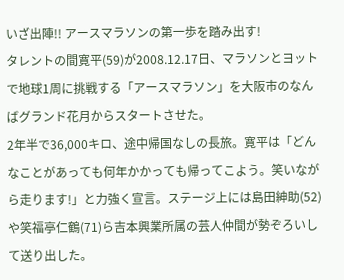いざ出陣!! アースマラソンの第一歩を踏み出す!
タレントの間寛平(59)が2008.12.17日、マラソンとヨットで地球1周に挑戦する「アースマラソン」を大阪市のなんばグランド花月からスタートさせた。
2年半で36,000キロ、途中帰国なしの長旅。寛平は「どんなことがあっても何年かかっても帰ってこよう。笑いながら走ります!」と力強く宣言。ステージ上には島田紳助(52)や笑福亭仁鶴(71)ら吉本興業所属の芸人仲間が勢ぞろいして送り出した。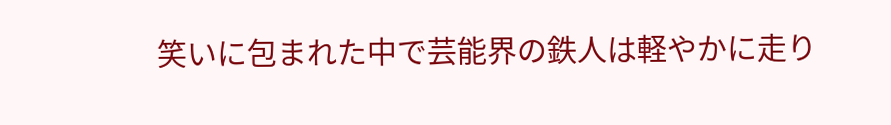笑いに包まれた中で芸能界の鉄人は軽やかに走り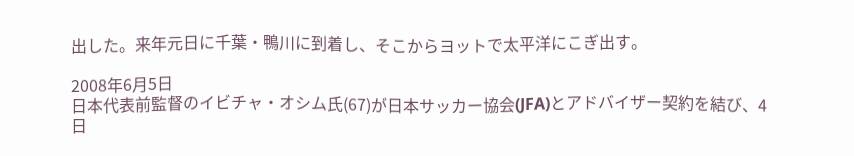出した。来年元日に千葉・鴨川に到着し、そこからヨットで太平洋にこぎ出す。

2008年6月5日
日本代表前監督のイビチャ・オシム氏(67)が日本サッカー協会(JFA)とアドバイザー契約を結び、4日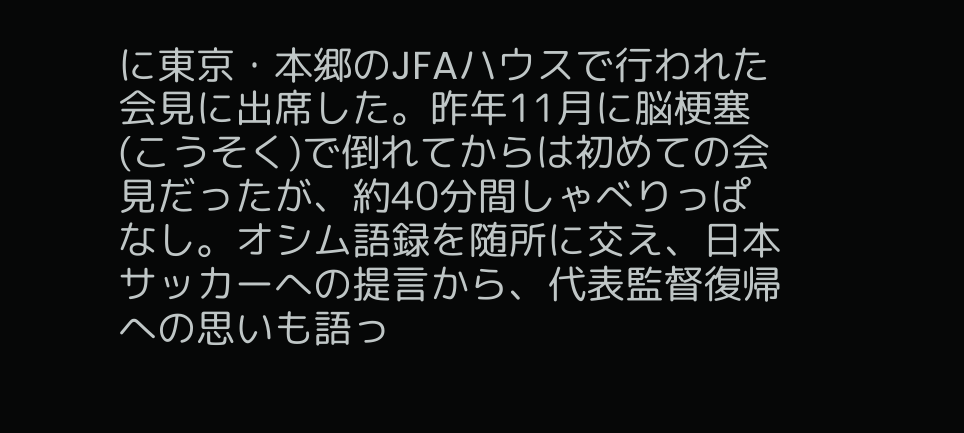に東京・本郷のJFAハウスで行われた会見に出席した。昨年11月に脳梗塞(こうそく)で倒れてからは初めての会見だったが、約40分間しゃべりっぱなし。オシム語録を随所に交え、日本サッカーへの提言から、代表監督復帰への思いも語っ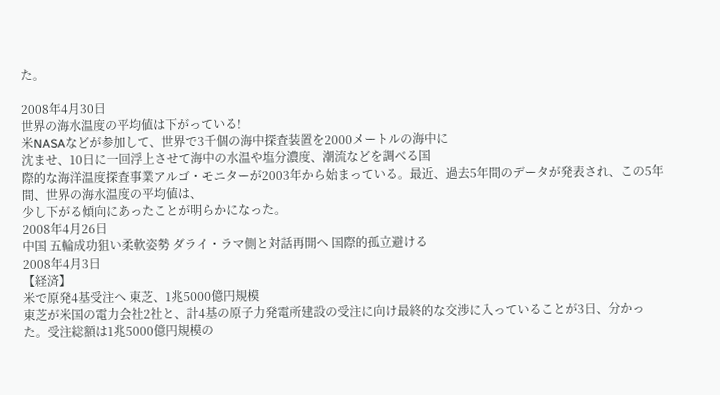た。

2008年4月30日
世界の海水温度の平均値は下がっている!
米NASAなどが参加して、世界で3千個の海中探査装置を2000メートルの海中に
沈ませ、10日に一回浮上させて海中の水温や塩分濃度、潮流などを調べる国
際的な海洋温度探査事業アルゴ・モニターが2003年から始まっている。最近、過去5年間のデータが発表され、この5年間、世界の海水温度の平均値は、
少し下がる傾向にあったことが明らかになった。
2008年4月26日
中国 五輪成功狙い柔軟姿勢 ダライ・ラマ側と対話再開へ 国際的孤立避ける
2008年4月3日
【経済】
米で原発4基受注へ 東芝、1兆5000億円規模
東芝が米国の電力会社2社と、計4基の原子力発電所建設の受注に向け最終的な交渉に入っていることが3日、分かった。受注総額は1兆5000億円規模の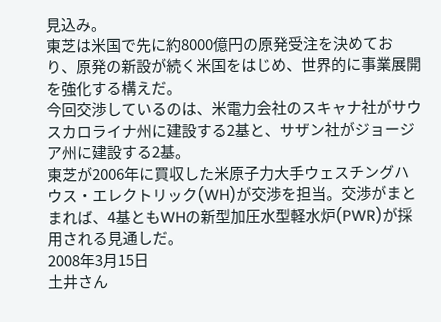見込み。
東芝は米国で先に約8000億円の原発受注を決めており、原発の新設が続く米国をはじめ、世界的に事業展開を強化する構えだ。
今回交渉しているのは、米電力会社のスキャナ社がサウスカロライナ州に建設する2基と、サザン社がジョージア州に建設する2基。
東芝が2006年に買収した米原子力大手ウェスチングハウス・エレクトリック(WH)が交渉を担当。交渉がまとまれば、4基ともWHの新型加圧水型軽水炉(PWR)が採用される見通しだ。
2008年3月15日
土井さん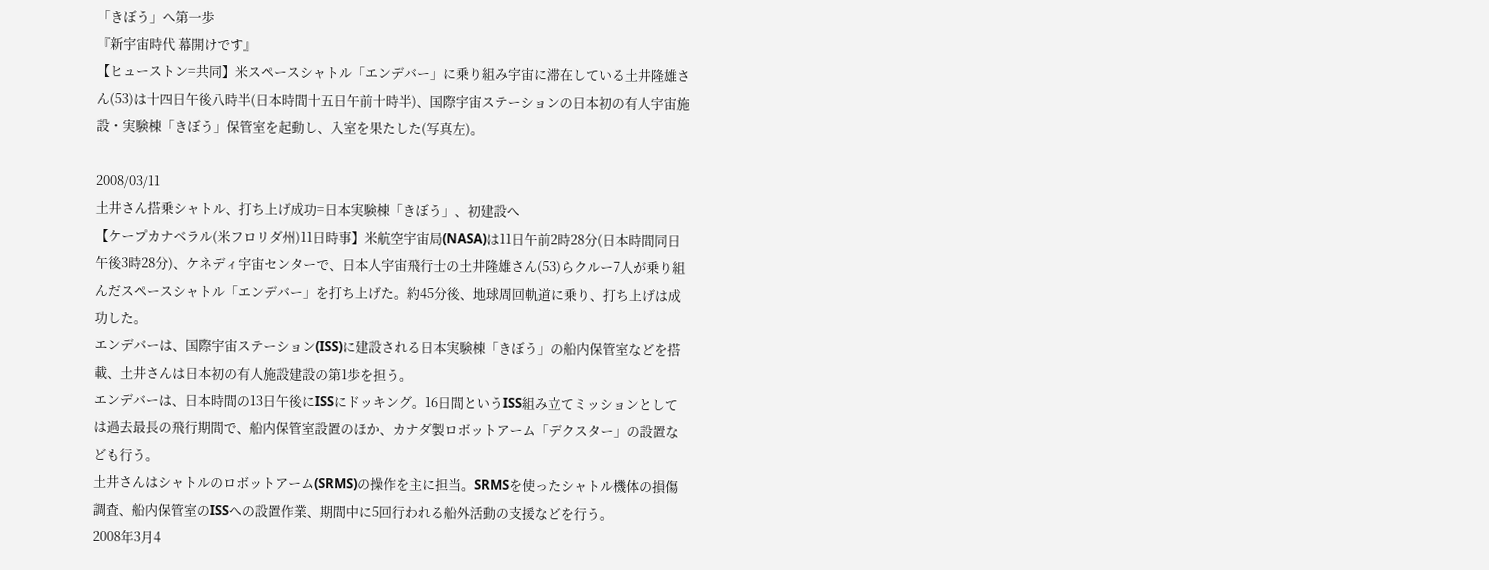「きぼう」へ第一歩
『新宇宙時代 幕開けです』
【ヒューストン=共同】米スペースシャトル「エンデバー」に乗り組み宇宙に滞在している土井隆雄さん(53)は十四日午後八時半(日本時間十五日午前十時半)、国際宇宙ステーションの日本初の有人宇宙施設・実験棟「きぼう」保管室を起動し、入室を果たした(写真左)。

2008/03/11
土井さん搭乗シャトル、打ち上げ成功=日本実験棟「きぼう」、初建設へ
【ケープカナベラル(米フロリダ州)11日時事】米航空宇宙局(NASA)は11日午前2時28分(日本時間同日午後3時28分)、ケネディ宇宙センターで、日本人宇宙飛行士の土井隆雄さん(53)らクルー7人が乗り組んだスペースシャトル「エンデバー」を打ち上げた。約45分後、地球周回軌道に乗り、打ち上げは成功した。
エンデバーは、国際宇宙ステーション(ISS)に建設される日本実験棟「きぼう」の船内保管室などを搭載、土井さんは日本初の有人施設建設の第1歩を担う。
エンデバーは、日本時間の13日午後にISSにドッキング。16日間というISS組み立てミッションとしては過去最長の飛行期間で、船内保管室設置のほか、カナダ製ロボットアーム「デクスター」の設置なども行う。
土井さんはシャトルのロボットアーム(SRMS)の操作を主に担当。SRMSを使ったシャトル機体の損傷調査、船内保管室のISSへの設置作業、期間中に5回行われる船外活動の支援などを行う。
2008年3月4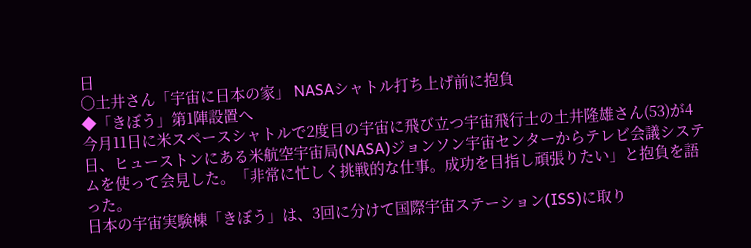日
○土井さん「宇宙に日本の家」 NASAシャトル打ち上げ前に抱負
◆「きぼう」第1陣設置へ
今月11日に米スペースシャトルで2度目の宇宙に飛び立つ宇宙飛行士の土井隆雄さん(53)が4日、ヒューストンにある米航空宇宙局(NASA)ジョンソン宇宙センターからテレビ会議システムを使って会見した。「非常に忙しく挑戦的な仕事。成功を目指し頑張りたい」と抱負を語った。
日本の宇宙実験棟「きぼう」は、3回に分けて国際宇宙ステーション(ISS)に取り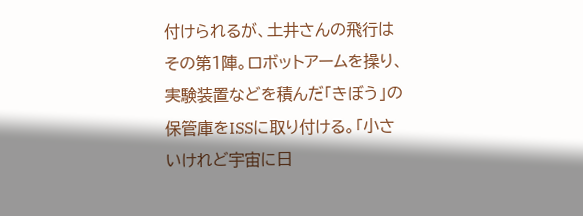付けられるが、土井さんの飛行はその第1陣。ロボットアームを操り、実験装置などを積んだ「きぼう」の保管庫をISSに取り付ける。「小さいけれど宇宙に日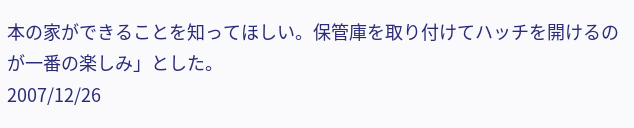本の家ができることを知ってほしい。保管庫を取り付けてハッチを開けるのが一番の楽しみ」とした。
2007/12/26